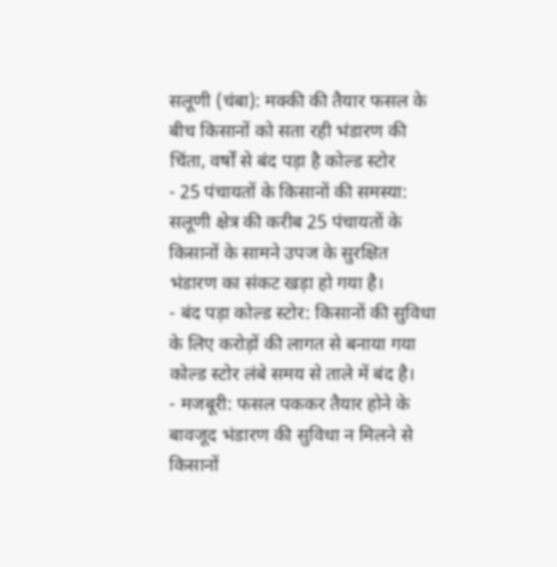सलूणी (चंबा): मक्की की तैयार फसल के बीच किसानों को सता रही भंडारण की चिंता, वर्षों से बंद पड़ा है कोल्ड स्टोर
- 25 पंचायतों के किसानों की समस्या: सलूणी क्षेत्र की करीब 25 पंचायतों के किसानों के सामने उपज के सुरक्षित भंडारण का संकट खड़ा हो गया है।
- बंद पड़ा कोल्ड स्टोर: किसानों की सुविधा के लिए करोड़ों की लागत से बनाया गया कोल्ड स्टोर लंबे समय से ताले में बंद है।
- मजबूरी: फसल पककर तैयार होने के बावजूद भंडारण की सुविधा न मिलने से किसानों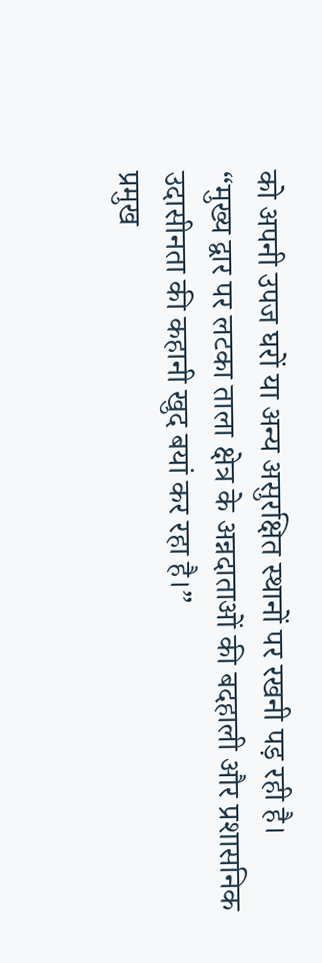को अपनी उपज घरों या अन्य असुरक्षित स्थानों पर रखनी पड़ रही है।
“मुख्य द्वार पर लटका ताला क्षेत्र के अन्नदाताओं की बदहाली और प्रशासनिक उदासीनता की कहानी खुद बयां कर रहा है।”
प्रमुख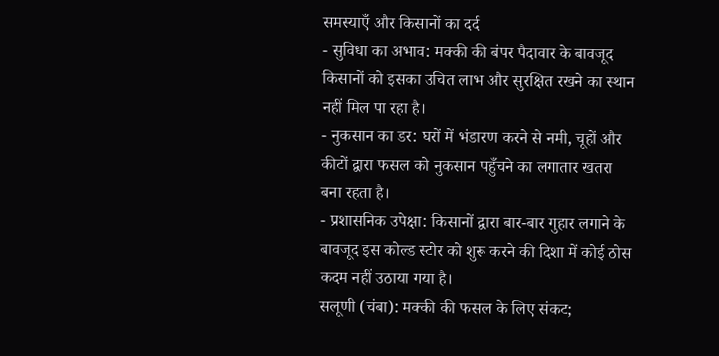समस्याएँ और किसानों का दर्द
- सुविधा का अभाव: मक्की की बंपर पैदावार के बावजूद किसानों को इसका उचित लाभ और सुरक्षित रखने का स्थान नहीं मिल पा रहा है।
- नुकसान का डर: घरों में भंडारण करने से नमी, चूहों और कीटों द्वारा फसल को नुकसान पहुँचने का लगातार खतरा बना रहता है।
- प्रशासनिक उपेक्षा: किसानों द्वारा बार-बार गुहार लगाने के बावजूद इस कोल्ड स्टोर को शुरू करने की दिशा में कोई ठोस कदम नहीं उठाया गया है।
सलूणी (चंबा): मक्की की फसल के लिए संकट;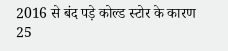2016 से बंद पड़े कोल्ड स्टोर के कारण 25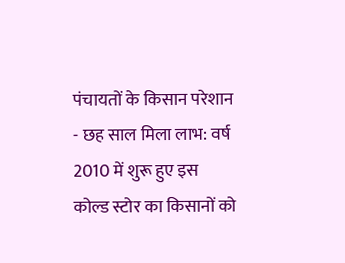पंचायतों के किसान परेशान
- छह साल मिला लाभ: वर्ष 2010 में शुरू हुए इस कोल्ड स्टोर का किसानों को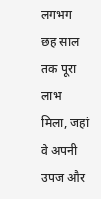लगभग छह साल तक पूरा लाभ मिला, जहां वे अपनी उपज और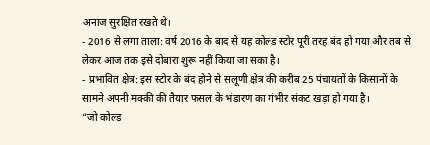अनाज सुरक्षित रखते थे।
- 2016 से लगा ताला: वर्ष 2016 के बाद से यह कोल्ड स्टोर पूरी तरह बंद हो गया और तब से लेकर आज तक इसे दोबारा शुरू नहीं किया जा सका है।
- प्रभावित क्षेत्र: इस स्टोर के बंद होने से सलूणी क्षेत्र की करीब 25 पंचायतों के किसानों के सामने अपनी मक्की की तैयार फसल के भंडारण का गंभीर संकट खड़ा हो गया है।
“जो कोल्ड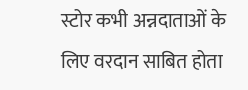स्टोर कभी अन्नदाताओं के लिए वरदान साबित होता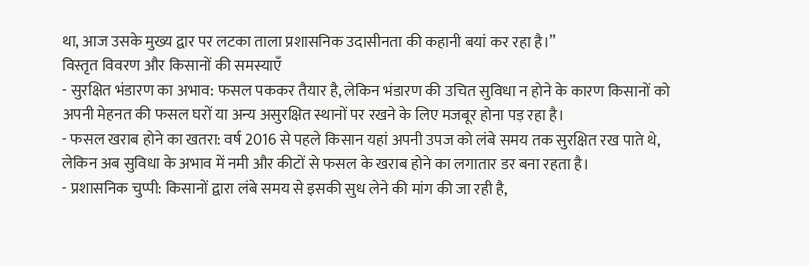था, आज उसके मुख्य द्वार पर लटका ताला प्रशासनिक उदासीनता की कहानी बयां कर रहा है।”
विस्तृत विवरण और किसानों की समस्याएँ
- सुरक्षित भंडारण का अभाव: फसल पककर तैयार है, लेकिन भंडारण की उचित सुविधा न होने के कारण किसानों को अपनी मेहनत की फसल घरों या अन्य असुरक्षित स्थानों पर रखने के लिए मजबूर होना पड़ रहा है।
- फसल खराब होने का खतरा: वर्ष 2016 से पहले किसान यहां अपनी उपज को लंबे समय तक सुरक्षित रख पाते थे, लेकिन अब सुविधा के अभाव में नमी और कीटों से फसल के खराब होने का लगातार डर बना रहता है।
- प्रशासनिक चुप्पी: किसानों द्वारा लंबे समय से इसकी सुध लेने की मांग की जा रही है,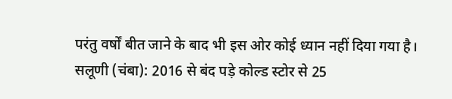परंतु वर्षों बीत जाने के बाद भी इस ओर कोई ध्यान नहीं दिया गया है।
सलूणी (चंबा): 2016 से बंद पड़े कोल्ड स्टोर से 25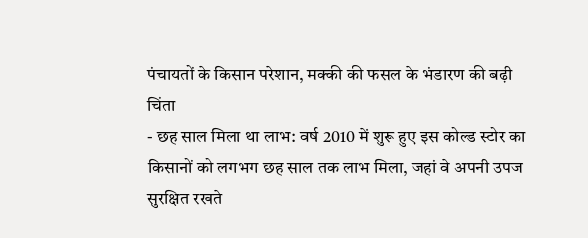पंचायतों के किसान परेशान, मक्की की फसल के भंडारण की बढ़ी चिंता
- छह साल मिला था लाभ: वर्ष 2010 में शुरू हुए इस कोल्ड स्टोर का किसानों को लगभग छह साल तक लाभ मिला, जहां वे अपनी उपज सुरक्षित रखते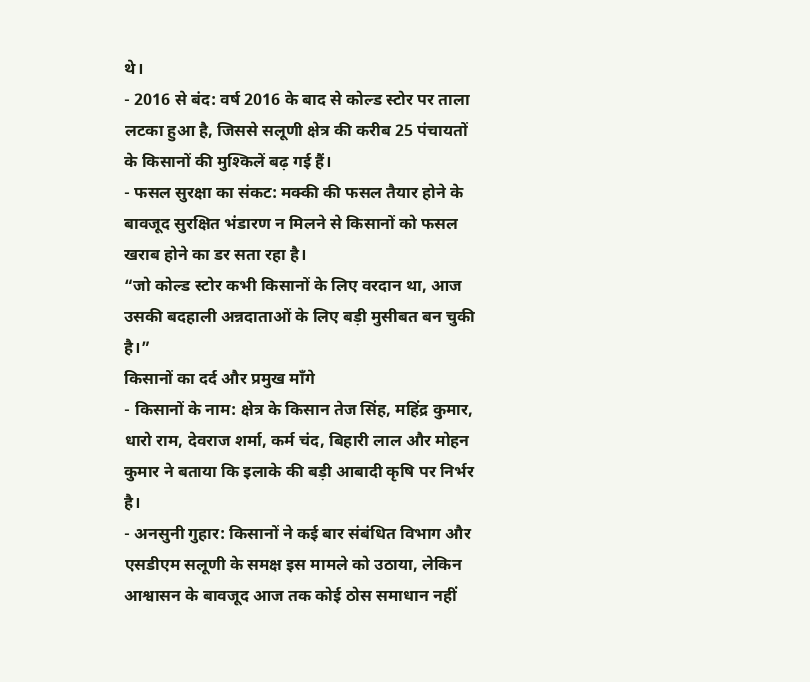थे।
- 2016 से बंद: वर्ष 2016 के बाद से कोल्ड स्टोर पर ताला लटका हुआ है, जिससे सलूणी क्षेत्र की करीब 25 पंचायतों के किसानों की मुश्किलें बढ़ गई हैं।
- फसल सुरक्षा का संकट: मक्की की फसल तैयार होने के बावजूद सुरक्षित भंडारण न मिलने से किसानों को फसल खराब होने का डर सता रहा है।
“जो कोल्ड स्टोर कभी किसानों के लिए वरदान था, आज उसकी बदहाली अन्नदाताओं के लिए बड़ी मुसीबत बन चुकी है।”
किसानों का दर्द और प्रमुख माँगे
- किसानों के नाम: क्षेत्र के किसान तेज सिंह, महिंद्र कुमार, धारो राम, देवराज शर्मा, कर्म चंद, बिहारी लाल और मोहन कुमार ने बताया कि इलाके की बड़ी आबादी कृषि पर निर्भर है।
- अनसुनी गुहार: किसानों ने कई बार संबंधित विभाग और एसडीएम सलूणी के समक्ष इस मामले को उठाया, लेकिन आश्वासन के बावजूद आज तक कोई ठोस समाधान नहीं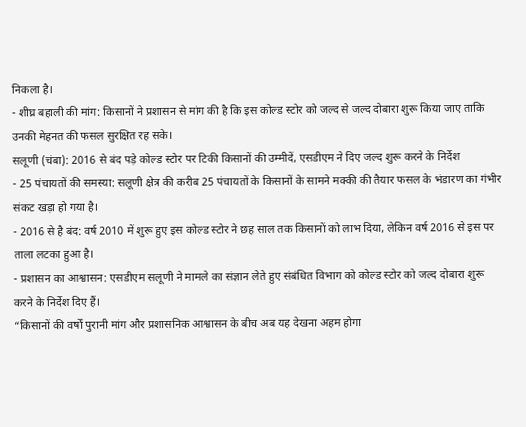निकला है।
- शीघ्र बहाली की मांग: किसानों ने प्रशासन से मांग की है कि इस कोल्ड स्टोर को जल्द से जल्द दोबारा शुरू किया जाए ताकि उनकी मेहनत की फसल सुरक्षित रह सके।
सलूणी (चंबा): 2016 से बंद पड़े कोल्ड स्टोर पर टिकी किसानों की उम्मीदें, एसडीएम ने दिए जल्द शुरू करने के निर्देश
- 25 पंचायतों की समस्या: सलूणी क्षेत्र की करीब 25 पंचायतों के किसानों के सामने मक्की की तैयार फसल के भंडारण का गंभीर संकट खड़ा हो गया है।
- 2016 से है बंद: वर्ष 2010 में शुरू हुए इस कोल्ड स्टोर ने छह साल तक किसानों को लाभ दिया, लेकिन वर्ष 2016 से इस पर ताला लटका हुआ है।
- प्रशासन का आश्वासन: एसडीएम सलूणी ने मामले का संज्ञान लेते हुए संबंधित विभाग को कोल्ड स्टोर को जल्द दोबारा शुरू करने के निर्देश दिए हैं।
“किसानों की वर्षों पुरानी मांग और प्रशासनिक आश्वासन के बीच अब यह देखना अहम होगा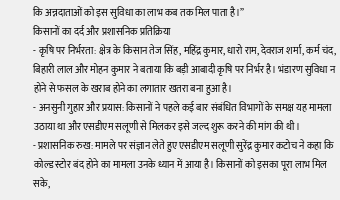कि अन्नदाताओं को इस सुविधा का लाभ कब तक मिल पाता है।”
किसानों का दर्द और प्रशासनिक प्रतिक्रिया
- कृषि पर निर्भरता: क्षेत्र के किसान तेज सिंह, महिंद्र कुमार, धारो राम, देवराज शर्मा, कर्म चंद, बिहारी लाल और मोहन कुमार ने बताया कि बड़ी आबादी कृषि पर निर्भर है। भंडारण सुविधा न होने से फसल के खराब होने का लगातार खतरा बना हुआ है।
- अनसुनी गुहार और प्रयास: किसानों ने पहले कई बार संबंधित विभागों के समक्ष यह मामला उठाया था और एसडीएम सलूणी से मिलकर इसे जल्द शुरू करने की मांग की थी।
- प्रशासनिक रुख: मामले पर संज्ञान लेते हुए एसडीएम सलूणी सुरेंद्र कुमार कटोच ने कहा कि कोल्ड स्टोर बंद होने का मामला उनके ध्यान में आया है। किसानों को इसका पूरा लाभ मिल सके,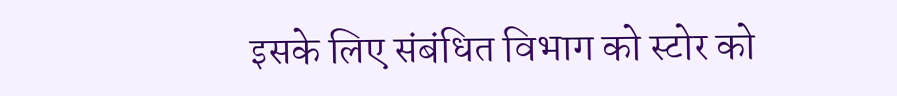इसके लिए संबंधित विभाग को स्टोर को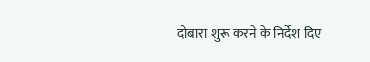दोबारा शुरू करने के निर्देश दिए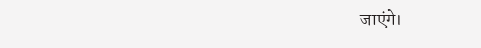जाएंगे।